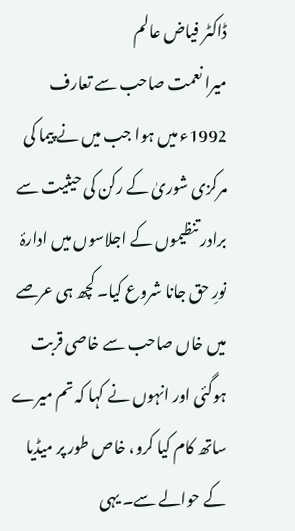ڈاکٹر فیاض عالم
میرا نعمت صاحب سے تعارف 1992ء میں ہوا جب میں نے پیما کی مرکزی شوریٰ کے رکن کی حیثیت سے برادر تنظیموں کے اجلاسوں میں ادارۂ نورِ حق جانا شروع کیا۔ کچھ ہی عرصے میں خاں صاحب سے خاصی قربت ہوگئی اور انہوں نے کہا کہ تم میرے ساتھ کام کیا کرو، خاص طور پر میڈیا کے حوالے سے۔ یہی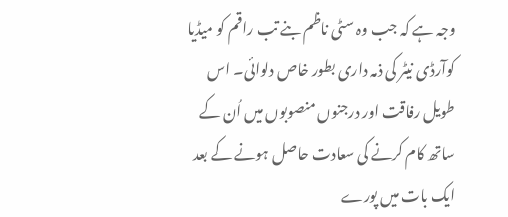وجہ ہے کہ جب وہ سٹی ناظم بنے تب راقم کو میڈیا کوآرڈی نیٹر کی ذمہ داری بطور خاص دلوائی۔ اس طویل رفاقت اور درجنوں منصوبوں میں اُن کے ساتھ کام کرنے کی سعادت حاصل ہونے کے بعد ایک بات میں پورے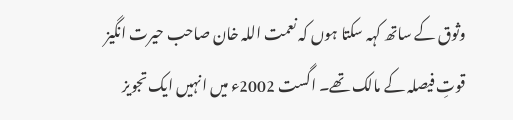وثوق کے ساتھ کہہ سکتا ہوں کہ نعمت اللہ خان صاحب حیرت انگیز قوتِ فیصلہ کے مالک تھے۔ اگست 2002ء میں انہیں ایک تجویز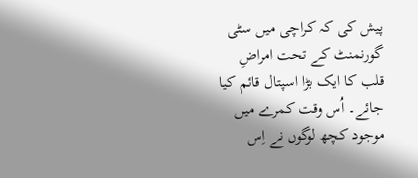پیش کی کہ کراچی میں سٹی گورنمنٹ کے تحت امراضِ قلب کا ایک بڑا اسپتال قائم کیا جائے۔ اُس وقت کمرے میں موجود کچھ لوگوں نے اِس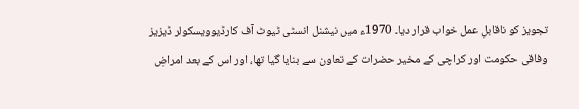تجویز کو ناقابلِ عمل خواب قرار دیا۔ 1970ء میں نیشنل انسٹی ٹیوٹ آف کارڈیوویسکولر ڈیزیز وفاقی حکومت اور کراچی کے مخیر حضرات کے تعاون سے بنایا گیا تھا، اور اس کے بعد امراضِ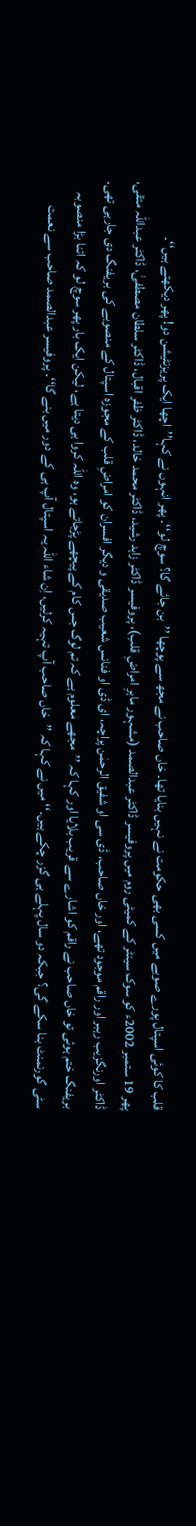قلب کا کوئی اسپتال پورے صوبے میں کسی بھی حکومت نے نہیں بنایا تھا۔ خاں صاحب نے مجھ سے پوچھا ’’بن جائے گا؟ سوچ لو‘‘۔ پھر انہوں نے کہا’’اچھا ایک پریزنٹیشن دو! پھر دیکھتے ہیں‘‘۔
پھر 19 ستمبر 2002ء کو سوک سینٹر کے کمیٹی روم میں پروفیسر ڈاکٹر عبدالصمد (مشہور ماہرِ امراضِ قلب)، پروفیسر ڈاکٹر زاہد رشید، ڈاکٹر محمد خالد، ڈاکٹر ظفر اقبال، ڈاکٹر سلطان مصطفیٰ، ڈاکٹر عبداللہ متقی، ڈاکٹر اورنگزیب رہبر اور راقم موجود تھے، اور خاں صاحب، ڈی سی او شفیق الرحمٰن پراچہ، ای ڈی او فنانس شعیب صدیقی و دیگر افسران کو امراضِ قلب کے مجوزہ اسپتال کے منصوبے کی بریفنگ دی جارہی تھی۔
بریفنگ ختم ہوئی تو خاں صاحب نے راقم کو اشارے سے قریب بلایا اور کہا کہ ’’مجھے معلوم ہے کہ تم لوگ جس کام کے پیچھے پڑجاتے ہو، وہ اللہ کروا ہی دیتا ہے، لیکن ایک بار پھر سوچ لو کہ اتنا بڑا منصوبہ سٹی گورنمنٹ بنا سکے گی؟ جبکہ دو سال پہلے ہی گزر چکے ہیں۔‘‘ میں نے کہا کہ ’’خاں صاحب آپ تہیہ کرلیں، اِن شاء اللہ یہ اسپتال آپ ہی کے دور میں بنے گا‘‘۔ پروفیسر عبدالصمد صاحب سے نعمت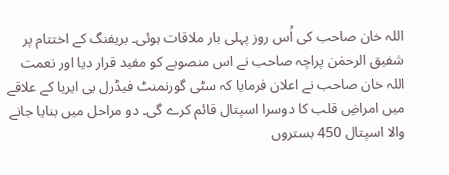اللہ خان صاحب کی اُس روز پہلی بار ملاقات ہوئی۔ بریفنگ کے اختتام پر شفیق الرحمٰن پراچہ صاحب نے اس منصوبے کو مفید قرار دیا اور نعمت اللہ خان صاحب نے اعلان فرمایا کہ سٹی گورنمنٹ فیڈرل بی ایریا کے علاقے میں امراضِ قلب کا دوسرا اسپتال قائم کرے گی۔ دو مراحل میں بنایا جانے والا اسپتال 450 بستروں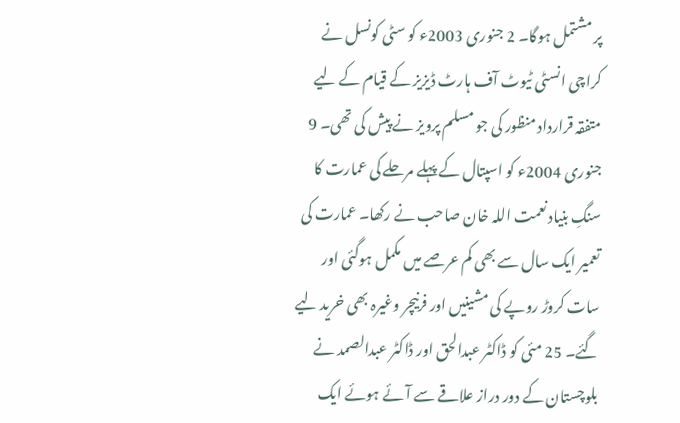پر مشتمل ہوگا۔ 2 جنوری 2003ء کو سٹی کونسل نے کراچی انسٹی ٹیوٹ آف ہارٹ ڈیزیز کے قیام کے لیے متفقہ قرارداد منظور کی جو مسلم پرویز نے پیش کی تھی۔ 9 جنوری 2004ء کو اسپتال کے پہلے مرحلے کی عمارت کا سنگِ بنیاد نعمت اللہ خان صاحب نے رکھا۔ عمارت کی تعمیر ایک سال سے بھی کم عرصے میں مکمل ہوگئی اور سات کروڑ روپے کی مشینیں اور فرنیچر وغیرہ بھی خرید لیے گئے۔ 25 مئی کو ڈاکٹر عبدالحق اور ڈاکٹر عبدالصمد نے بلوچستان کے دور دراز علاقے سے آئے ہوئے ایک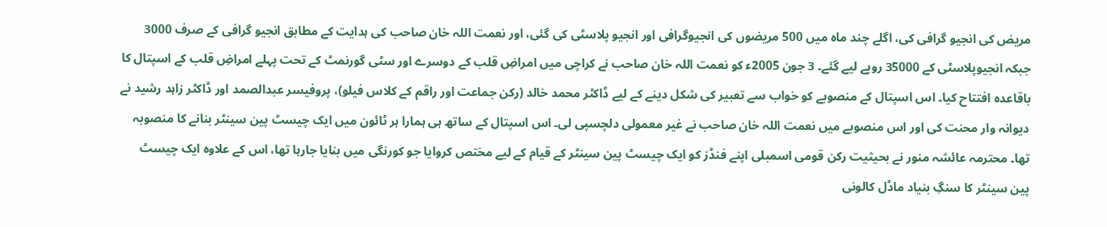مریض کی انجیو گرافی کی، اگلے چند ماہ میں 500 مریضوں کی انجیوگرافی اور انجیو پلاسٹی کی گئی، اور نعمت اللہ خان صاحب کی ہدایت کے مطابق انجیو گرافی کے صرف 3000 جبکہ انجیوپلاسٹی کے 35000 روپے لیے گئے۔ 3 جون 2005ء کو نعمت اللہ خان صاحب نے کراچی میں امراضِ قلب کے دوسرے اور سٹی گورنمٹ کے تحت پہلے امراضِ قلب کے اسپتال کا باقاعدہ افتتاح کیا۔ اس اسپتال کے منصوبے کو خواب سے تعبیر کی شکل دینے کے لیے ڈاکٹر محمد خالد (رکن جماعت اور راقم کے کلاس فیلو)، پروفیسر عبدالصمد اور ڈاکٹر زاہد رشید نے دیوانہ وار محنت کی اور اس منصوبے میں نعمت اللہ خان صاحب نے غیر معمولی دلچسپی لی۔ اس اسپتال کے ساتھ ہی ہمارا ہر ٹائون میں ایک چیسٹ پین سینٹر بنانے کا منصوبہ تھا۔ محترمہ عائشہ منور نے بحیثیت رکن قومی اسمبلی اپنے فنڈز کو ایک چیسٹ پین سینٹر کے قیام کے لیے مختص کروایا جو کورنگی میں بنایا جارہا تھا، اس کے علاوہ ایک چیسٹ پین سینٹر کا سنگِ بنیاد ماڈل کالونی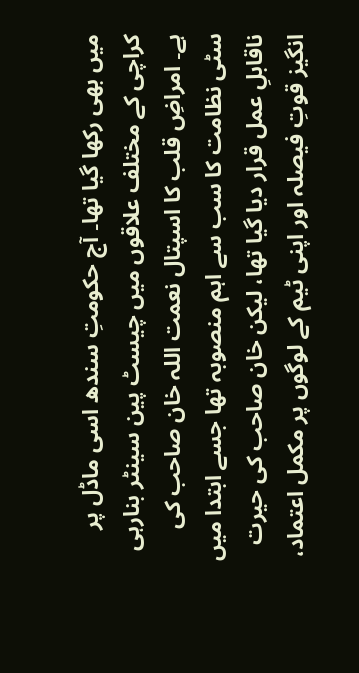میں بھی رکھا گیا تھا۔ آج حکومتِ سندھ اسی ماڈل پر کراچی کے مختلف علاقوں میں چیسٹ پین سینٹر بنارہی ہے۔ امراضِ قلب کا اسپتال نعمت اللہ خان صاحب کی سٹی نظامت کا سب سے اہم منصوبہ تھا جسے ابتدا میں ناقابلِ عمل قرار دیا گیا تھا، لیکن خان صاحب کی حیرت انگیز قوتِ فیصلہ اور اپنی ٹیم کے لوگوں پر مکمل اعتماد،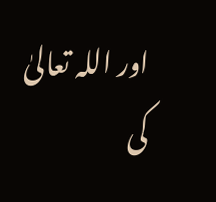اور اللہ تعالیٰ کی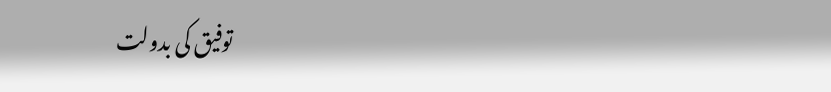توفیق کی بدولت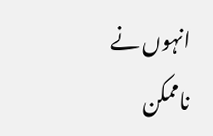انہوں نے ناممکن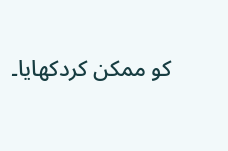کو ممکن کردکھایا۔